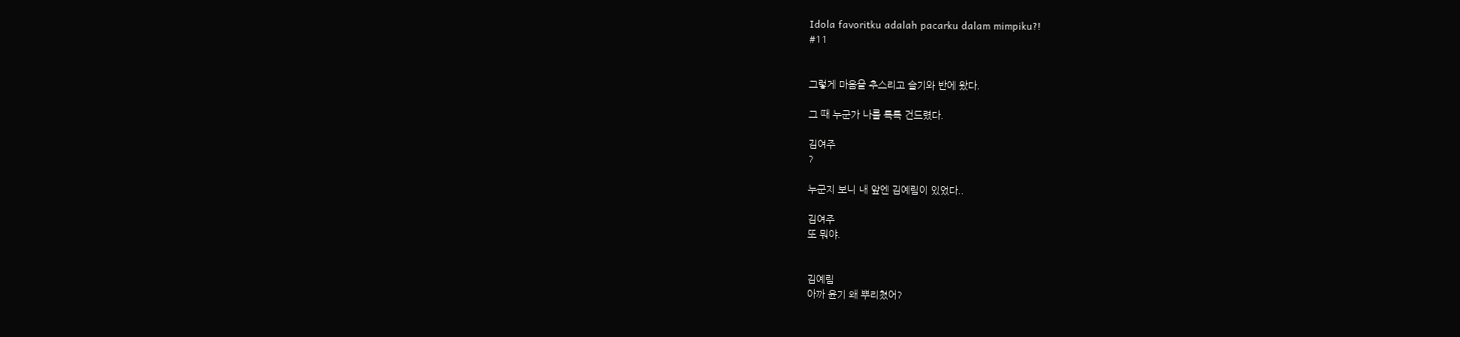Idola favoritku adalah pacarku dalam mimpiku?!
#11


그렇게 마음을 추스리고 슬기와 반에 왔다.

그 때 누군가 나를 톡톡 건드렸다.

김여주
?

누군지 보니 내 앞엔 김예림이 있었다..

김여주
또 뭐야.


김예림
아까 윤기 왜 뿌리쳤어?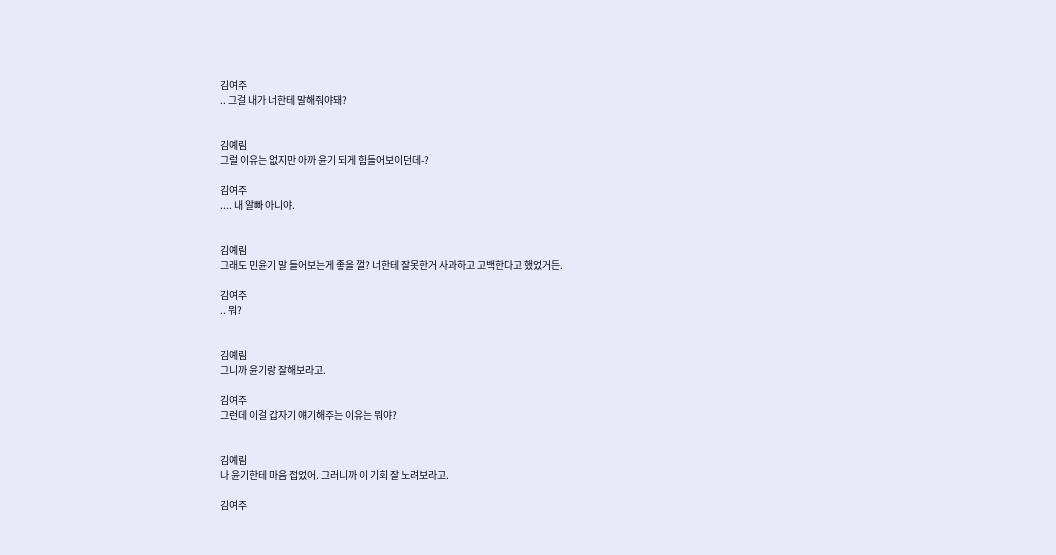김여주
.. 그걸 내가 너한테 말해줘야돼?


김예림
그럴 이유는 없지만 아까 윤기 되게 힘들어보이던데-?

김여주
.... 내 알빠 아니야.


김예림
그래도 민윤기 말 들어보는게 좋을 껄? 너한테 잘못한거 사과하고 고백한다고 했었거든.

김여주
.. 뭐?


김예림
그니까 윤기랑 잘해보라고.

김여주
그런데 이걸 갑자기 얘기해주는 이유는 뭐야?


김예림
나 윤기한테 마음 접었어. 그러니까 이 기회 잘 노려보라고.

김여주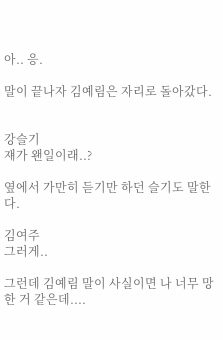아.. 응.

말이 끝나자 김예림은 자리로 돌아갔다.


강슬기
쟤가 왠일이래..?

옆에서 가만히 듣기만 하던 슬기도 말한다.

김여주
그러게..

그런데 김예림 말이 사실이면 나 너무 망한 거 같은데....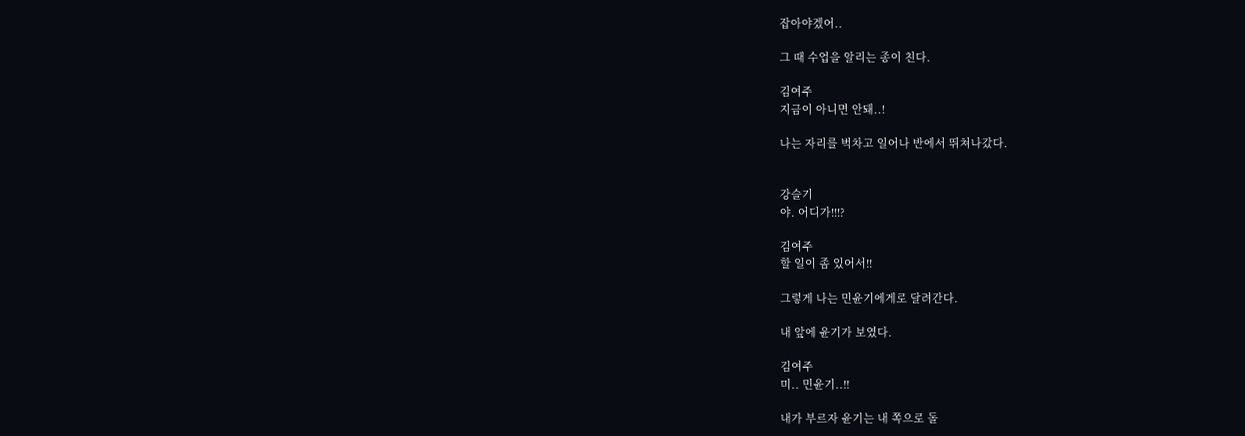잡아야겠어..

그 때 수업을 알리는 종이 친다.

김여주
지금이 아니면 안돼..!

나는 자리를 벅차고 일어나 반에서 뛰쳐나갔다.


강슬기
야. 어디가!!!?

김여주
할 일이 좀 있어서!!

그렇게 나는 민윤기에게로 달려간다.

내 앞에 윤기가 보였다.

김여주
미.. 민윤기..!!

내가 부르자 윤기는 내 쪽으로 돌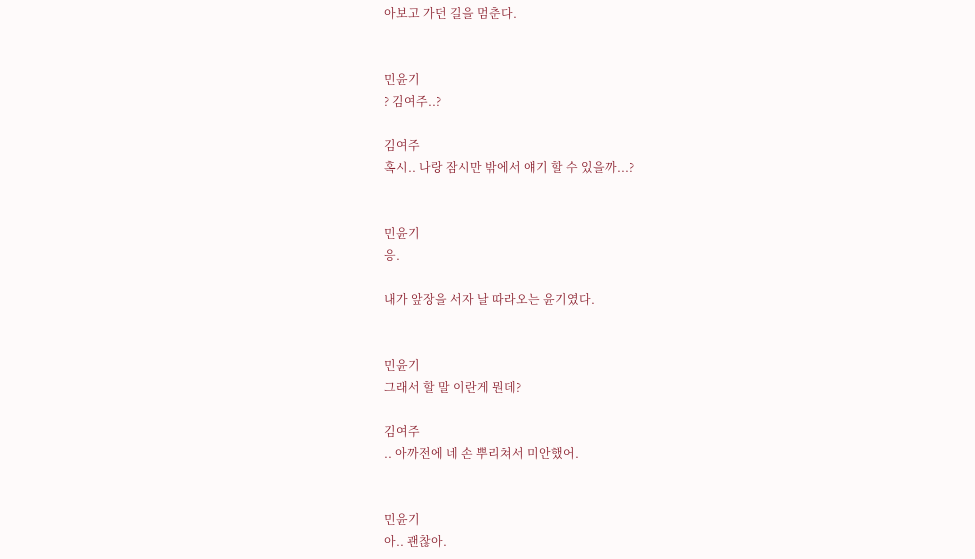아보고 가던 길을 멈춘다.


민윤기
? 김여주..?

김여주
혹시.. 나랑 잠시만 밖에서 얘기 할 수 있을까...?


민윤기
응.

내가 앞장을 서자 날 따라오는 윤기였다.


민윤기
그래서 할 말 이란게 뭔데?

김여주
.. 아까전에 네 손 뿌리쳐서 미안했어.


민윤기
아.. 괜찮아.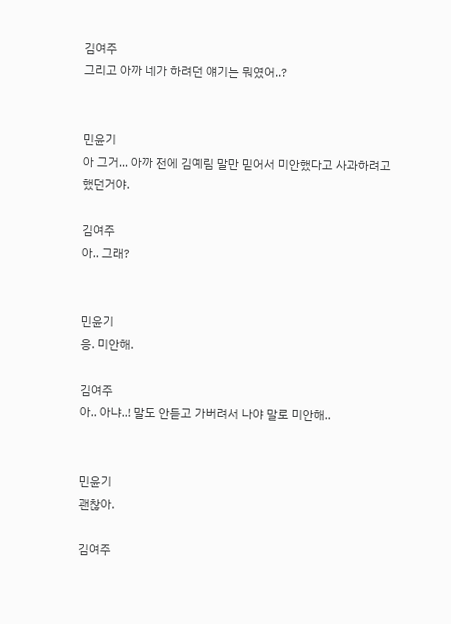김여주
그리고 아까 네가 하려던 얘기는 뭐였어..?


민윤기
아 그거... 아까 전에 김예림 말만 믿어서 미안했다고 사과하려고 했던거야.

김여주
아.. 그래?


민윤기
응. 미안해.

김여주
아.. 아냐..! 말도 안듣고 가버려서 나야 말로 미안해..


민윤기
괜찮아.

김여주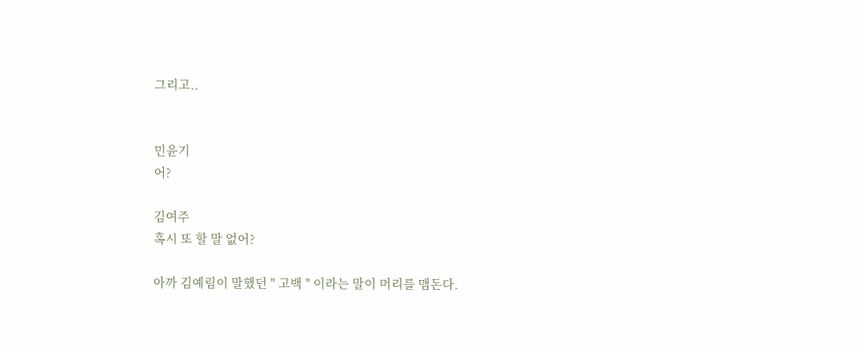그리고..


민윤기
어?

김여주
혹시 또 할 말 없어?

아까 김예림이 말했던 " 고백 " 이라는 말이 머리를 맴돈다.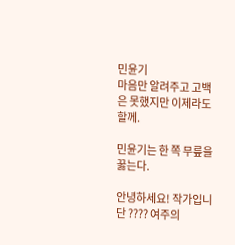민윤기
마음만 알려주고 고백은 못했지만 이제라도 할께.

민윤기는 한 쪽 무릎을 꿇는다.

안녕하세요! 작가입니단 ???? 여주의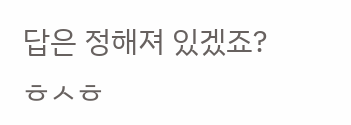답은 정해져 있겠죠? ㅎㅅㅎ